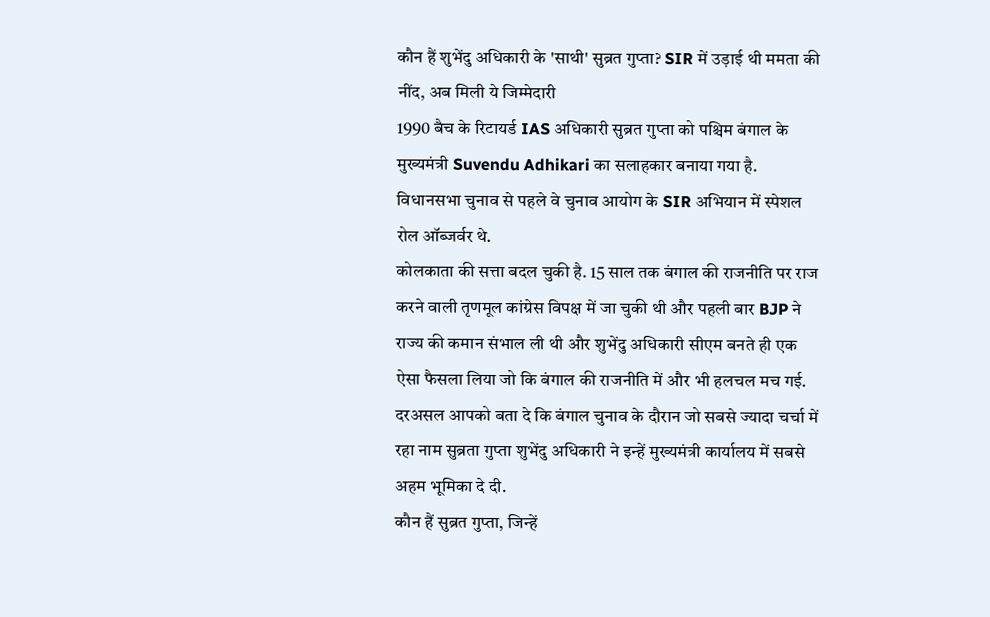कौन हैं शुभेंदु अधिकारी के 'साथी' सुब्रत गुप्ता? SIR में उड़ाई थी ममता की नींद, अब मिली ये जिम्मेदारी
1990 बैच के रिटायर्ड IAS अधिकारी सुब्रत गुप्ता को पश्चिम बंगाल के मुख्यमंत्री Suvendu Adhikari का सलाहकार बनाया गया है. विधानसभा चुनाव से पहले वे चुनाव आयोग के SIR अभियान में स्पेशल रोल ऑब्जर्वर थे.
कोलकाता की सत्ता बदल चुकी है. 15 साल तक बंगाल की राजनीति पर राज करने वाली तृणमूल कांग्रेस विपक्ष में जा चुकी थी और पहली बार BJP ने राज्य की कमान संभाल ली थी और शुभेंदु अधिकारी सीएम बनते ही एक ऐसा फैसला लिया जो कि बंगाल की राजनीति में और भी हलचल मच गई. दरअसल आपको बता दे कि बंगाल चुनाव के दौरान जो सबसे ज्यादा चर्चा में रहा नाम सुब्रता गुप्ता शुभेंदु अधिकारी ने इन्हें मुख्यमंत्री कार्यालय में सबसे अहम भूमिका दे दी.
कौन हैं सुब्रत गुप्ता, जिन्हें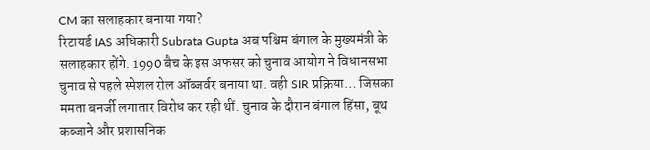CM का सलाहकार बनाया गया?
रिटायर्ड IAS अधिकारी Subrata Gupta अब पश्चिम बंगाल के मुख्यमंत्री के सलाहकार होंगे. 1990 बैच के इस अफसर को चुनाव आयोग ने विधानसभा चुनाव से पहले स्पेशल रोल ऑब्जर्वर बनाया था. वही SIR प्रक्रिया… जिसका ममता बनर्जी लगातार विरोध कर रही थीं. चुनाव के दौरान बंगाल हिंसा, बूथ कब्जाने और प्रशासनिक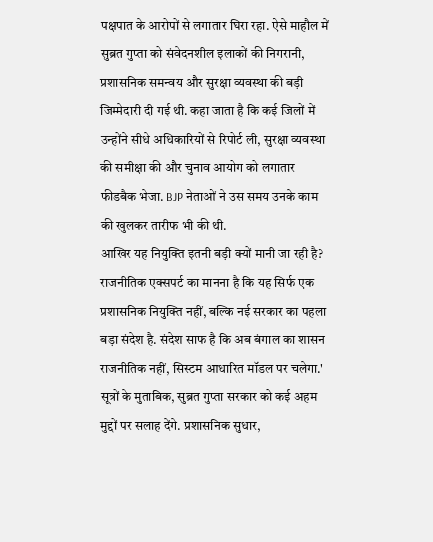पक्षपात के आरोपों से लगातार घिरा रहा. ऐसे माहौल में सुब्रत गुप्ता को संवेदनशील इलाकों की निगरानी, प्रशासनिक समन्वय और सुरक्षा व्यवस्था की बड़ी जिम्मेदारी दी गई थी. कहा जाता है कि कई जिलों में उन्होंने सीधे अधिकारियों से रिपोर्ट ली, सुरक्षा व्यवस्था की समीक्षा की और चुनाव आयोग को लगातार फीडबैक भेजा. BJP नेताओं ने उस समय उनके काम की खुलकर तारीफ भी की थी.
आखिर यह नियुक्ति इतनी बड़ी क्यों मानी जा रही है?
राजनीतिक एक्सपर्ट का मानना है कि यह सिर्फ एक प्रशासनिक नियुक्ति नहीं, बल्कि नई सरकार का पहला बड़ा संदेश है. संदेश साफ है कि अब बंगाल का शासन राजनीतिक नहीं, सिस्टम आधारित मॉडल पर चलेगा.' सूत्रों के मुताबिक, सुब्रत गुप्ता सरकार को कई अहम मुद्दों पर सलाह देंगे. प्रशासनिक सुधार,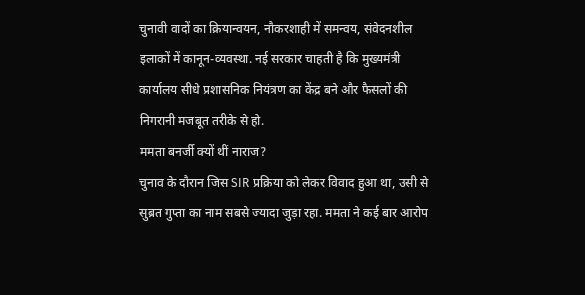चुनावी वादों का क्रियान्वयन, नौकरशाही में समन्वय, संवेदनशील इलाकों में कानून-व्यवस्था. नई सरकार चाहती है कि मुख्यमंत्री कार्यालय सीधे प्रशासनिक नियंत्रण का केंद्र बने और फैसलों की निगरानी मजबूत तरीके से हो.
ममता बनर्जी क्यों थीं नाराज?
चुनाव के दौरान जिस SIR प्रक्रिया को लेकर विवाद हुआ था, उसी से सुब्रत गुप्ता का नाम सबसे ज्यादा जुड़ा रहा. ममता ने कई बार आरोप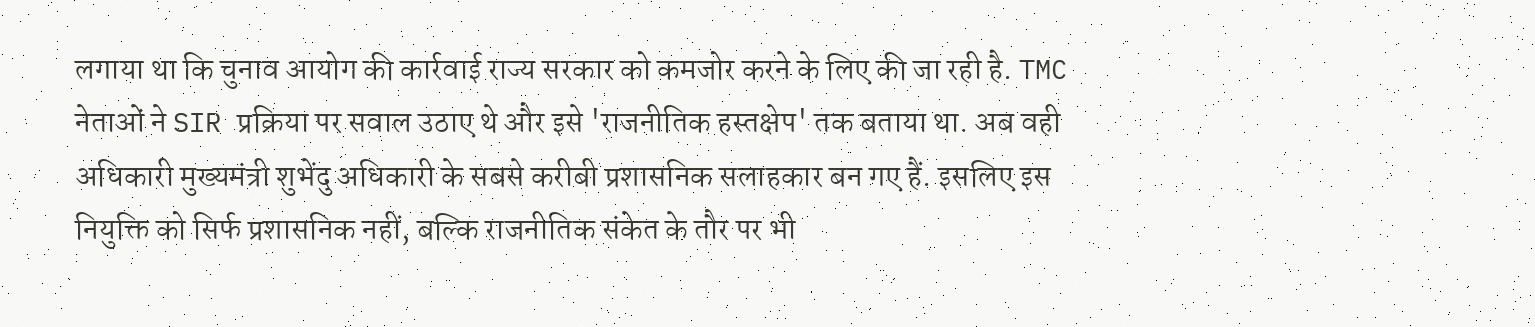लगाया था कि चुनाव आयोग की कार्रवाई राज्य सरकार को कमजोर करने के लिए की जा रही है. TMC नेताओं ने SIR प्रक्रिया पर सवाल उठाए थे और इसे 'राजनीतिक हस्तक्षेप' तक बताया था. अब वही अधिकारी मुख्यमंत्री शुभेंदु अधिकारी के सबसे करीबी प्रशासनिक सलाहकार बन गए हैं. इसलिए इस नियुक्ति को सिर्फ प्रशासनिक नहीं, बल्कि राजनीतिक संकेत के तौर पर भी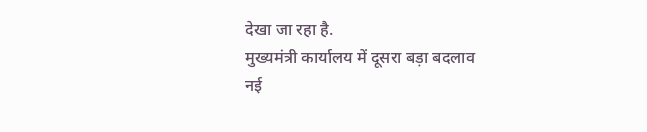देखा जा रहा है.
मुख्यमंत्री कार्यालय में दूसरा बड़ा बदलाव
नई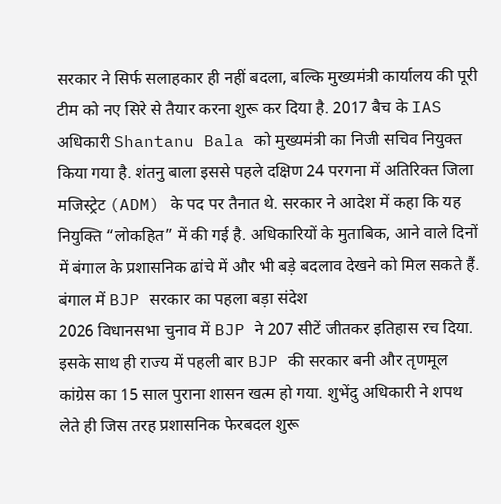सरकार ने सिर्फ सलाहकार ही नहीं बदला, बल्कि मुख्यमंत्री कार्यालय की पूरी टीम को नए सिरे से तैयार करना शुरू कर दिया है. 2017 बैच के IAS अधिकारी Shantanu Bala को मुख्यमंत्री का निजी सचिव नियुक्त किया गया है. शंतनु बाला इससे पहले दक्षिण 24 परगना में अतिरिक्त जिला मजिस्ट्रेट (ADM) के पद पर तैनात थे. सरकार ने आदेश में कहा कि यह नियुक्ति “लोकहित” में की गई है. अधिकारियों के मुताबिक, आने वाले दिनों में बंगाल के प्रशासनिक ढांचे में और भी बड़े बदलाव देखने को मिल सकते हैं.
बंगाल में BJP सरकार का पहला बड़ा संदेश
2026 विधानसभा चुनाव में BJP ने 207 सीटें जीतकर इतिहास रच दिया. इसके साथ ही राज्य में पहली बार BJP की सरकार बनी और तृणमूल कांग्रेस का 15 साल पुराना शासन खत्म हो गया. शुभेंदु अधिकारी ने शपथ लेते ही जिस तरह प्रशासनिक फेरबदल शुरू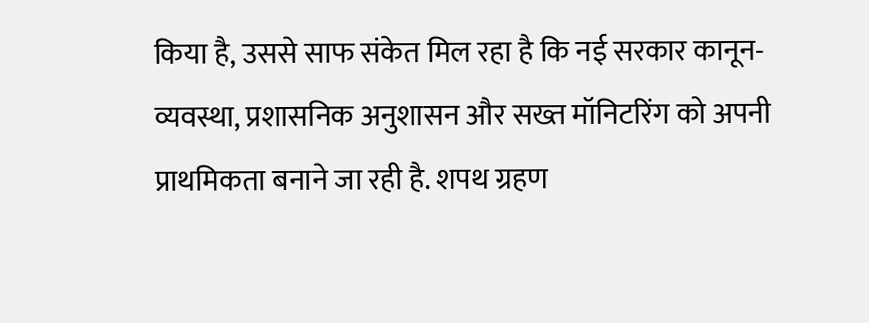किया है, उससे साफ संकेत मिल रहा है कि नई सरकार कानून-व्यवस्था, प्रशासनिक अनुशासन और सख्त मॉनिटरिंग को अपनी प्राथमिकता बनाने जा रही है. शपथ ग्रहण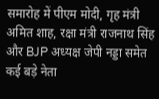समारोह में पीएम मोदी, गृह मंत्री अमित शाह, रक्षा मंत्री राजनाथ सिंह और BJP अध्यक्ष जेपी नड्डा समेत कई बड़े नेता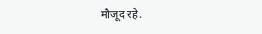मौजूद रहे.